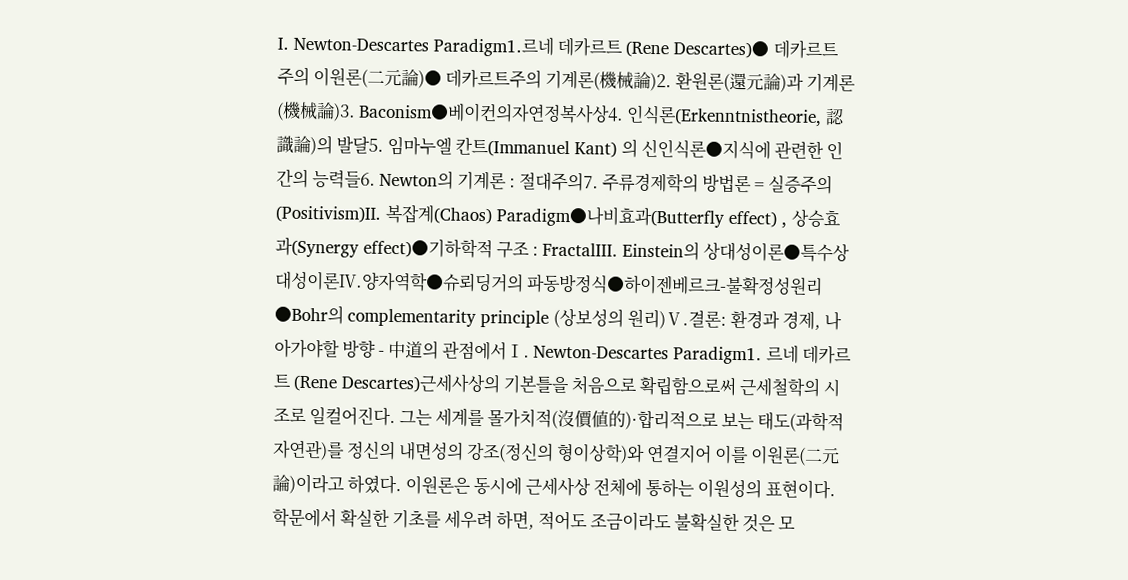Ⅰ. Newton-Descartes Paradigm1.르네 데카르트 (Rene Descartes)● 데카르트주의 이원론(二元論)● 데카르트주의 기계론(機械論)2. 환원론(還元論)과 기계론(機械論)3. Baconism●베이컨의자연정복사상4. 인식론(Erkenntnistheorie, 認識論)의 발달5. 임마누엘 칸트(Immanuel Kant) 의 신인식론●지식에 관련한 인간의 능력들6. Newton의 기계론 : 절대주의7. 주류경제학의 방법론 = 실증주의 (Positivism)Ⅱ. 복잡계(Chaos) Paradigm●나비효과(Butterfly effect) , 상승효과(Synergy effect)●기하학적 구조 : FractalⅢ. Einstein의 상대성이론●특수상대성이론Ⅳ.양자역학●슈뢰딩거의 파동방정식●하이젠베르크-불확정성원리●Bohr의 complementarity principle (상보성의 원리)Ⅴ.결론: 환경과 경제, 나아가야할 방향 - 中道의 관점에서Ⅰ. Newton-Descartes Paradigm1. 르네 데카르트 (Rene Descartes)근세사상의 기본틀을 처음으로 확립함으로써 근세철학의 시조로 일컬어진다. 그는 세계를 몰가치적(沒價値的)·합리적으로 보는 태도(과학적 자연관)를 정신의 내면성의 강조(정신의 형이상학)와 연결지어 이를 이원론(二元論)이라고 하였다. 이원론은 동시에 근세사상 전체에 통하는 이원성의 표현이다.학문에서 확실한 기초를 세우려 하면, 적어도 조금이라도 불확실한 것은 모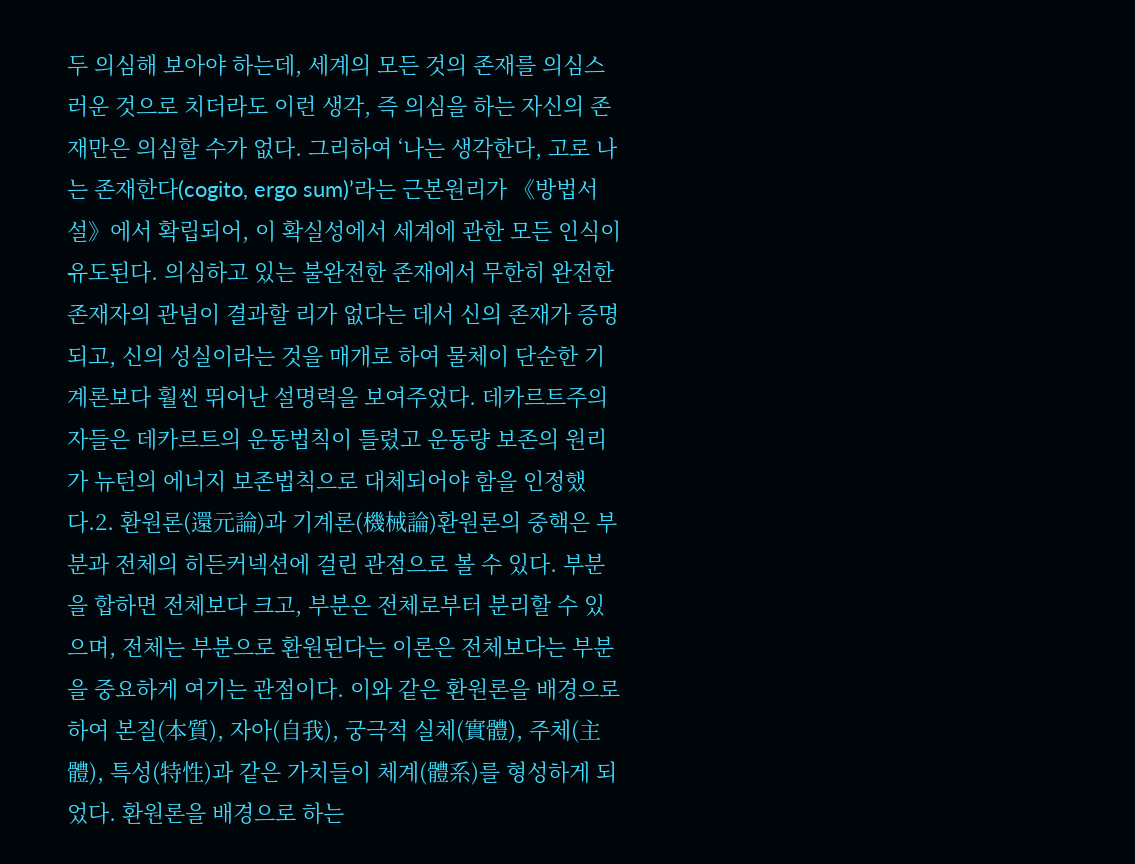두 의심해 보아야 하는데, 세계의 모든 것의 존재를 의심스러운 것으로 치더라도 이런 생각, 즉 의심을 하는 자신의 존재만은 의심할 수가 없다. 그리하여 ‘나는 생각한다, 고로 나는 존재한다(cogito, ergo sum)’라는 근본원리가 《방법서설》에서 확립되어, 이 확실성에서 세계에 관한 모든 인식이 유도된다. 의심하고 있는 불완전한 존재에서 무한히 완전한 존재자의 관념이 결과할 리가 없다는 데서 신의 존재가 증명되고, 신의 성실이라는 것을 매개로 하여 물체이 단순한 기계론보다 훨씬 뛰어난 설명력을 보여주었다. 데카르트주의자들은 데카르트의 운동법칙이 틀렸고 운동량 보존의 원리가 뉴턴의 에너지 보존법칙으로 대체되어야 함을 인정했다.2. 환원론(還元論)과 기계론(機械論)환원론의 중핵은 부분과 전체의 히든커넥션에 걸린 관점으로 볼 수 있다. 부분을 합하면 전체보다 크고, 부분은 전체로부터 분리할 수 있으며, 전체는 부분으로 환원된다는 이론은 전체보다는 부분을 중요하게 여기는 관점이다. 이와 같은 환원론을 배경으로 하여 본질(本質), 자아(自我), 궁극적 실체(實體), 주체(主體), 특성(特性)과 같은 가치들이 체계(體系)를 형성하게 되었다. 환원론을 배경으로 하는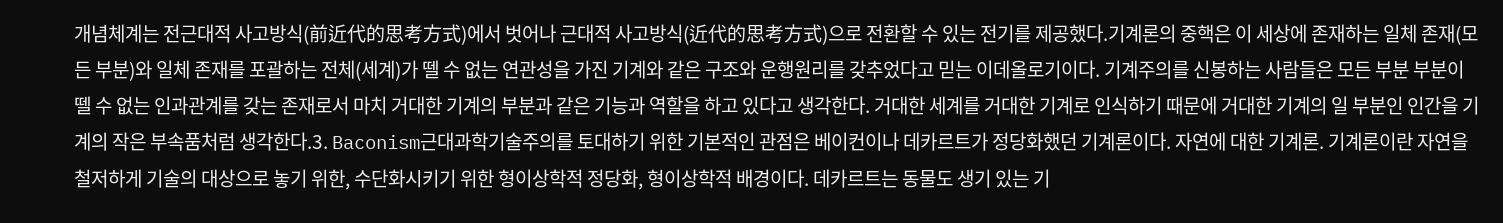개념체계는 전근대적 사고방식(前近代的思考方式)에서 벗어나 근대적 사고방식(近代的思考方式)으로 전환할 수 있는 전기를 제공했다.기계론의 중핵은 이 세상에 존재하는 일체 존재(모든 부분)와 일체 존재를 포괄하는 전체(세계)가 뗄 수 없는 연관성을 가진 기계와 같은 구조와 운행원리를 갖추었다고 믿는 이데올로기이다. 기계주의를 신봉하는 사람들은 모든 부분 부분이 뗄 수 없는 인과관계를 갖는 존재로서 마치 거대한 기계의 부분과 같은 기능과 역할을 하고 있다고 생각한다. 거대한 세계를 거대한 기계로 인식하기 때문에 거대한 기계의 일 부분인 인간을 기계의 작은 부속품처럼 생각한다.3. Baconism근대과학기술주의를 토대하기 위한 기본적인 관점은 베이컨이나 데카르트가 정당화했던 기계론이다. 자연에 대한 기계론. 기계론이란 자연을 철저하게 기술의 대상으로 놓기 위한, 수단화시키기 위한 형이상학적 정당화, 형이상학적 배경이다. 데카르트는 동물도 생기 있는 기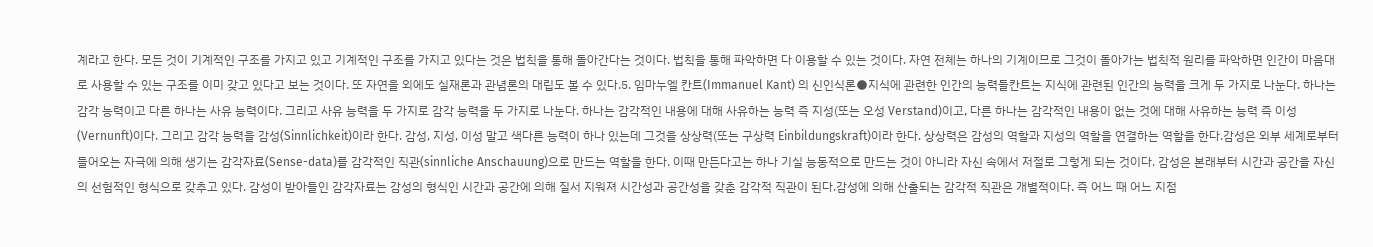계라고 한다. 모든 것이 기계적인 구조를 가지고 있고 기계적인 구조를 가지고 있다는 것은 법칙을 통해 돌아간다는 것이다. 법칙을 통해 파악하면 다 이용할 수 있는 것이다. 자연 전체는 하나의 기계이므로 그것이 돌아가는 법칙적 원리를 파악하면 인간이 마음대로 사용할 수 있는 구조를 이미 갖고 있다고 보는 것이다. 또 자연을 외에도 실재론과 관념론의 대립도 볼 수 있다.5. 임마누엘 칸트(Immanuel Kant) 의 신인식론●지식에 관련한 인간의 능력들칸트는 지식에 관련된 인간의 능력을 크게 두 가지로 나눈다. 하나는 감각 능력이고 다른 하나는 사유 능력이다. 그리고 사유 능력을 두 가지로 감각 능력을 두 가지로 나눈다. 하나는 감각적인 내용에 대해 사유하는 능력 즉 지성(또는 오성 Verstand)이고, 다른 하나는 감각적인 내용이 없는 것에 대해 사유하는 능력 즉 이성(Vernunft)이다. 그리고 감각 능력을 감성(Sinnlichkeit)이라 한다. 감성, 지성, 이성 말고 색다른 능력이 하나 있는데 그것을 상상력(또는 구상력 Einbildungskraft)이라 한다. 상상력은 감성의 역할과 지성의 역할을 연결하는 역할을 한다.감성은 외부 세계로부터 들어오는 자극에 의해 생기는 감각자료(Sense-data)를 감각적인 직관(sinnliche Anschauung)으로 만드는 역할을 한다. 이때 만든다고는 하나 기실 능동적으로 만드는 것이 아니라 자신 속에서 저절로 그렇게 되는 것이다. 감성은 본래부터 시간과 공간을 자신의 선험적인 형식으로 갖추고 있다. 감성이 받아들인 감각자료는 감성의 형식인 시간과 공간에 의해 질서 지워져 시간성과 공간성을 갖춘 감각적 직관이 된다.감성에 의해 산출되는 감각적 직관은 개별적이다. 즉 어느 때 어느 지점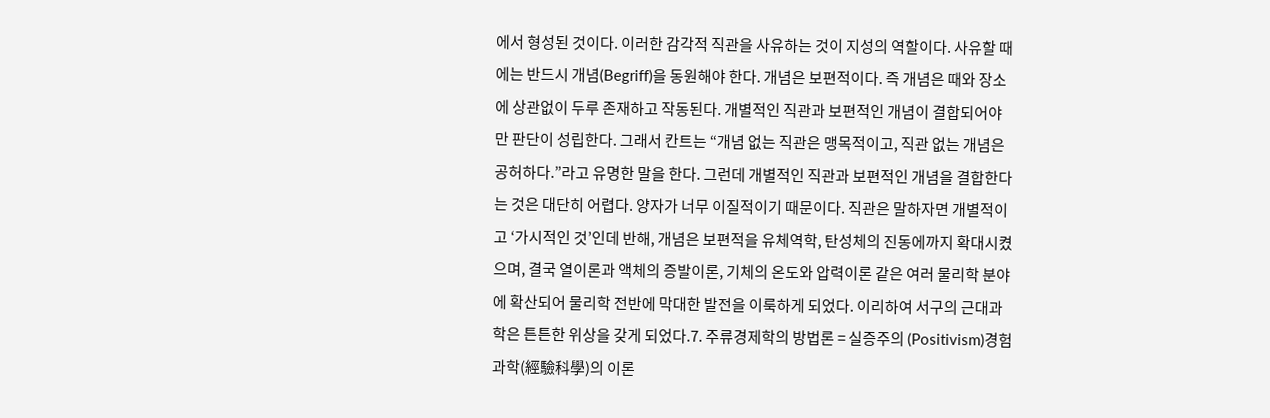에서 형성된 것이다. 이러한 감각적 직관을 사유하는 것이 지성의 역할이다. 사유할 때에는 반드시 개념(Begriff)을 동원해야 한다. 개념은 보편적이다. 즉 개념은 때와 장소에 상관없이 두루 존재하고 작동된다. 개별적인 직관과 보편적인 개념이 결합되어야만 판단이 성립한다. 그래서 칸트는 “개념 없는 직관은 맹목적이고, 직관 없는 개념은 공허하다.”라고 유명한 말을 한다. 그런데 개별적인 직관과 보편적인 개념을 결합한다는 것은 대단히 어렵다. 양자가 너무 이질적이기 때문이다. 직관은 말하자면 개별적이고 ‘가시적인 것’인데 반해, 개념은 보편적을 유체역학, 탄성체의 진동에까지 확대시켰으며, 결국 열이론과 액체의 증발이론, 기체의 온도와 압력이론 같은 여러 물리학 분야에 확산되어 물리학 전반에 막대한 발전을 이룩하게 되었다. 이리하여 서구의 근대과학은 튼튼한 위상을 갖게 되었다.7. 주류경제학의 방법론 = 실증주의 (Positivism)경험과학(經驗科學)의 이론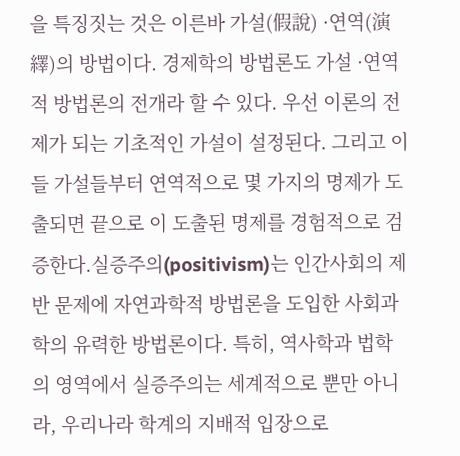을 특징짓는 것은 이른바 가설(假說) ·연역(演繹)의 방법이다. 경제학의 방법론도 가설 ·연역적 방법론의 전개라 할 수 있다. 우선 이론의 전제가 되는 기초적인 가설이 설정된다. 그리고 이들 가설들부터 연역적으로 몇 가지의 명제가 도출되면 끝으로 이 도출된 명제를 경험적으로 검증한다.실증주의(positivism)는 인간사회의 제반 문제에 자연과학적 방법론을 도입한 사회과학의 유력한 방법론이다. 특히, 역사학과 법학의 영역에서 실증주의는 세계적으로 뿐만 아니라, 우리나라 학계의 지배적 입장으로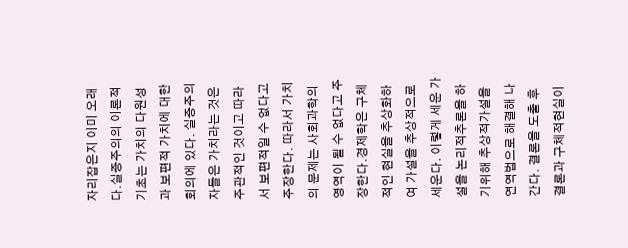자리잡은지 이미 오래다.실증주의의 이론적 기초는 가치의 다원성과 보편적 가치에 대한 회의에 있다. 실증주의자들은 가치라는 것은 주관적인 것이고 따라서 보편적일 수 없다고 주장한다. 따라서 가치의 문제는 사회과학의 영역이 될 수 없다고 주장한다.경제학은 구체적인 현실을 추상화하여 가설을 추상적으로 세운다. 이렇게 세운 가설을 논리적추론을 하기위해 추상적가설을 연역법으로 해결해 나간다. 결론을 도출 후 결론과 구체적현실이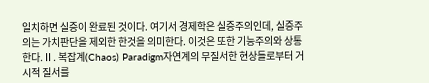일치하면 실증이 완료된 것이다. 여기서 경제학은 실증주의인데, 실증주의는 가치판단을 제외한 한것을 의미한다. 이것은 또한 기능주의와 상통한다.Ⅱ. 복잡계(Chaos) Paradigm자연계의 무질서한 현상들로부터 거시적 질서를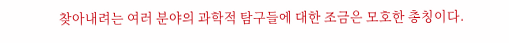찾아내려는 여러 분야의 과학적 탐구들에 대한 조금은 모호한 총칭이다.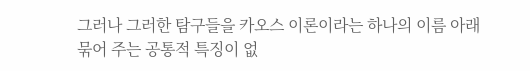그러나 그러한 탐구들을 카오스 이론이라는 하나의 이름 아래 묶어 주는 공통적 특징이 없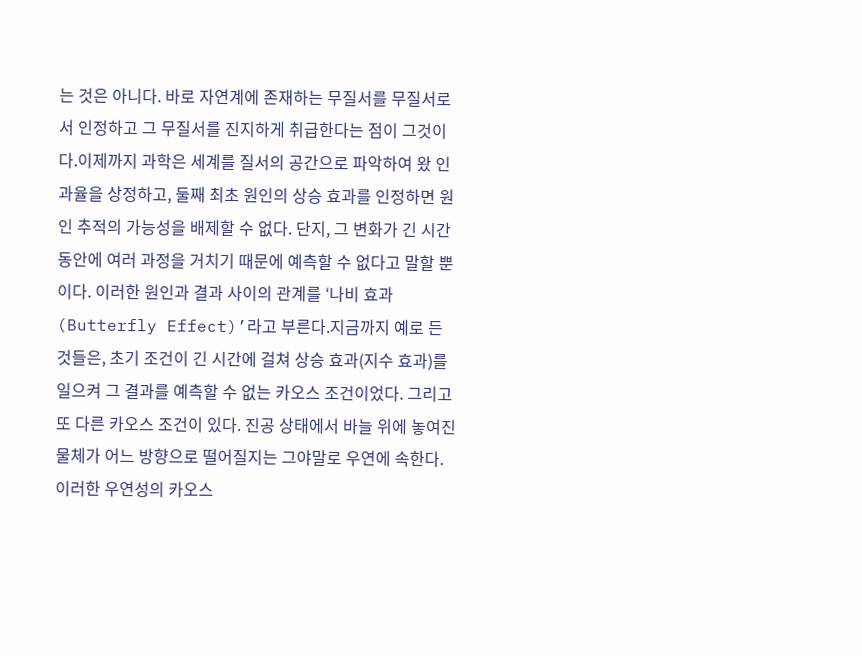는 것은 아니다. 바로 자연계에 존재하는 무질서를 무질서로서 인정하고 그 무질서를 진지하게 취급한다는 점이 그것이다.이제까지 과학은 세계를 질서의 공간으로 파악하여 왔 인과율을 상정하고, 둘째 최초 원인의 상승 효과를 인정하면 원인 추적의 가능성을 배제할 수 없다. 단지, 그 변화가 긴 시간 동안에 여러 과정을 거치기 때문에 예측할 수 없다고 말할 뿐이다. 이러한 원인과 결과 사이의 관계를 ‘나비 효과(Butterfly Effect)’라고 부른다.지금까지 예로 든 것들은, 초기 조건이 긴 시간에 걸쳐 상승 효과(지수 효과)를 일으켜 그 결과를 예측할 수 없는 카오스 조건이었다. 그리고 또 다른 카오스 조건이 있다. 진공 상태에서 바늘 위에 놓여진 물체가 어느 방향으로 떨어질지는 그야말로 우연에 속한다. 이러한 우연성의 카오스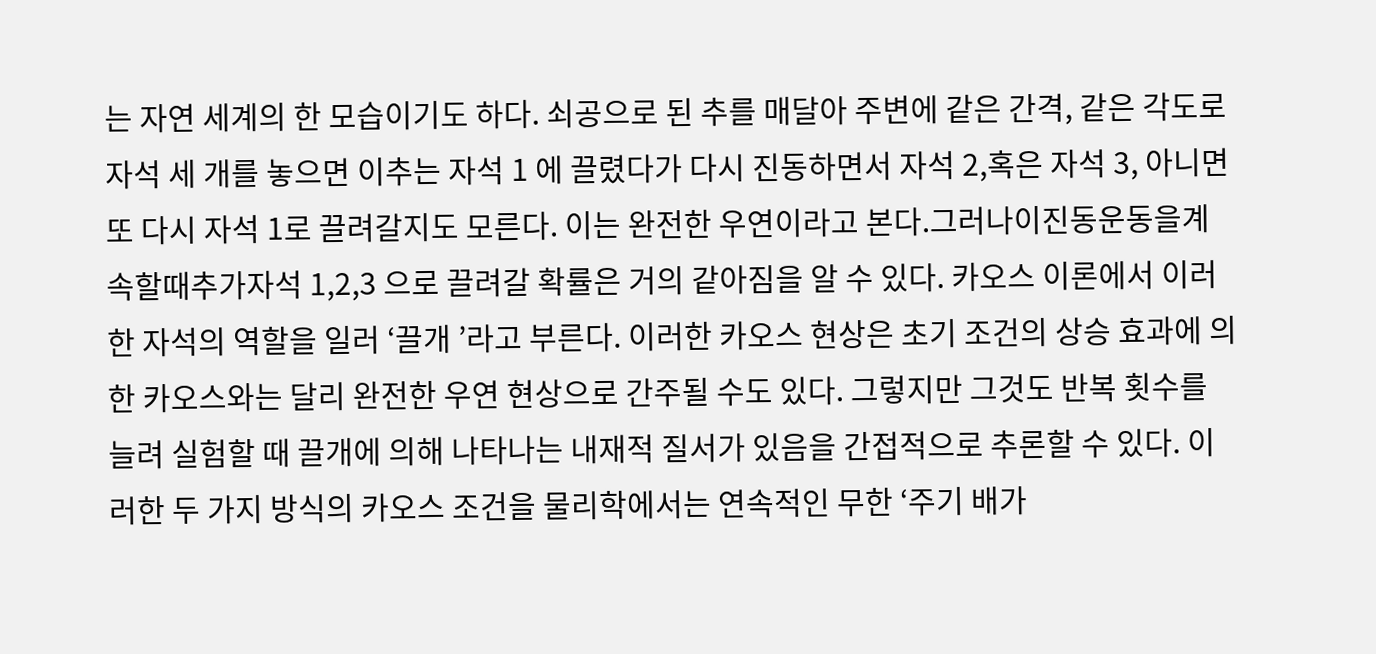는 자연 세계의 한 모습이기도 하다. 쇠공으로 된 추를 매달아 주변에 같은 간격, 같은 각도로 자석 세 개를 놓으면 이추는 자석 1 에 끌렸다가 다시 진동하면서 자석 2,혹은 자석 3, 아니면 또 다시 자석 1로 끌려갈지도 모른다. 이는 완전한 우연이라고 본다.그러나이진동운동을계속할때추가자석 1,2,3 으로 끌려갈 확률은 거의 같아짐을 알 수 있다. 카오스 이론에서 이러한 자석의 역할을 일러 ‘끌개 ’라고 부른다. 이러한 카오스 현상은 초기 조건의 상승 효과에 의한 카오스와는 달리 완전한 우연 현상으로 간주될 수도 있다. 그렇지만 그것도 반복 횟수를 늘려 실험할 때 끌개에 의해 나타나는 내재적 질서가 있음을 간접적으로 추론할 수 있다. 이러한 두 가지 방식의 카오스 조건을 물리학에서는 연속적인 무한 ‘주기 배가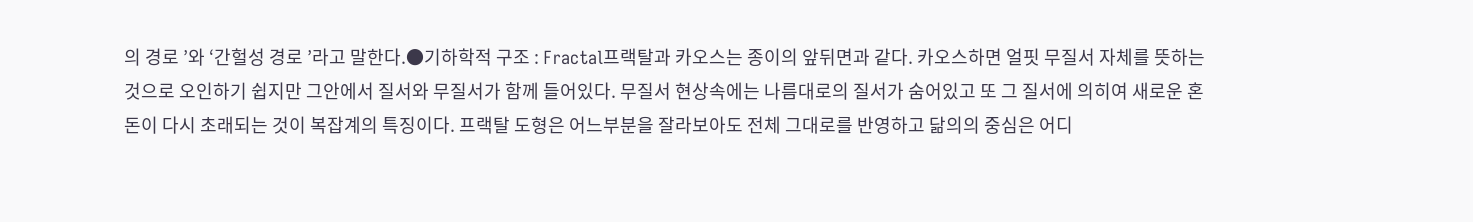의 경로 ’와 ‘간헐성 경로 ’라고 말한다.●기하학적 구조 : Fractal프랙탈과 카오스는 종이의 앞뒤면과 같다. 카오스하면 얼핏 무질서 자체를 뜻하는 것으로 오인하기 쉽지만 그안에서 질서와 무질서가 함께 들어있다. 무질서 현상속에는 나름대로의 질서가 숨어있고 또 그 질서에 의히여 새로운 혼돈이 다시 초래되는 것이 복잡계의 특징이다. 프랙탈 도형은 어느부분을 잘라보아도 전체 그대로를 반영하고 닮의의 중심은 어디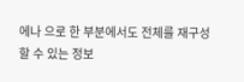에나 으로 한 부분에서도 전체를 재구성할 수 있는 정보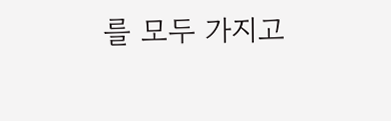를 모두 가지고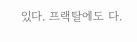있다. 프랙탈에도 다.